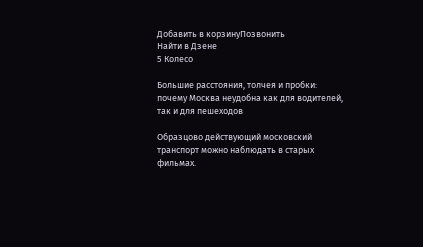Добавить в корзинуПозвонить
Найти в Дзене
5 Колесо

Большие расстояния, толчея и пробки: почему Москва неудобна как для водителей, так и для пешеходов

Образцово действующий московский транспорт можно наблюдать в старых
фильмах.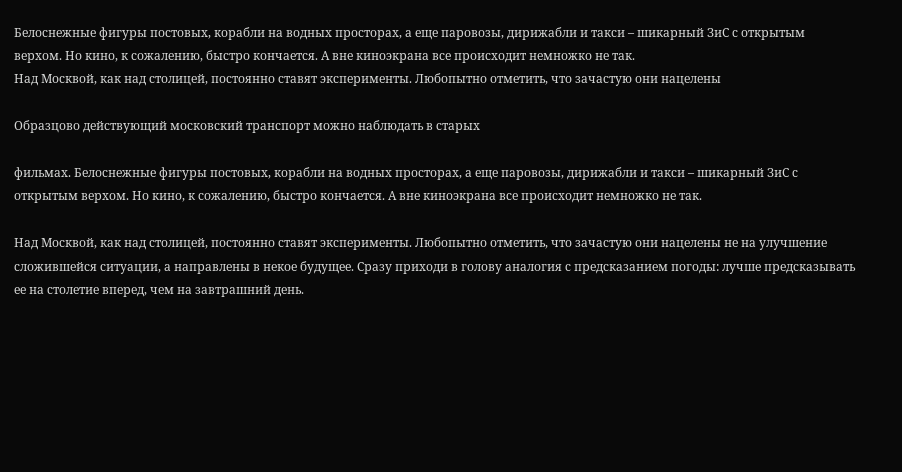Белоснежные фигуры постовых, корабли на водных просторах, а еще паровозы, дирижабли и такси – шикарный ЗиС с открытым верхом. Но кино, к сожалению, быстро кончается. А вне киноэкрана все происходит немножко не так.
Над Москвой, как над столицей, постоянно ставят эксперименты. Любопытно отметить, что зачастую они нацелены

Образцово действующий московский транспорт можно наблюдать в старых

фильмах. Белоснежные фигуры постовых, корабли на водных просторах, а еще паровозы, дирижабли и такси – шикарный ЗиС с открытым верхом. Но кино, к сожалению, быстро кончается. А вне киноэкрана все происходит немножко не так.

Над Москвой, как над столицей, постоянно ставят эксперименты. Любопытно отметить, что зачастую они нацелены не на улучшение сложившейся ситуации, а направлены в некое будущее. Сразу приходи в голову аналогия с предсказанием погоды: лучше предсказывать ее на столетие вперед, чем на завтрашний день.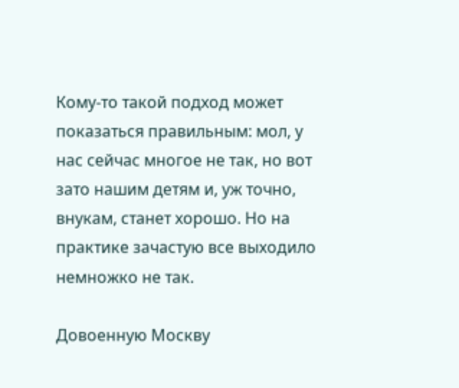Кому-то такой подход может показаться правильным: мол, у нас сейчас многое не так, но вот зато нашим детям и, уж точно, внукам, станет хорошо. Но на практике зачастую все выходило немножко не так.

Довоенную Москву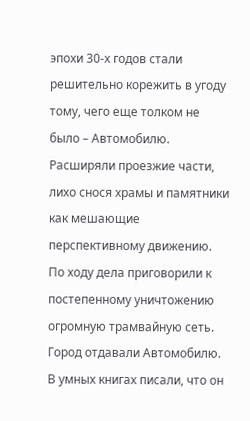эпохи 30-х годов стали решительно корежить в угоду тому, чего еще толком не было – Автомобилю. Расширяли проезжие части, лихо снося храмы и памятники как мешающие перспективному движению. По ходу дела приговорили к постепенному уничтожению огромную трамвайную сеть. Город отдавали Автомобилю. В умных книгах писали, что он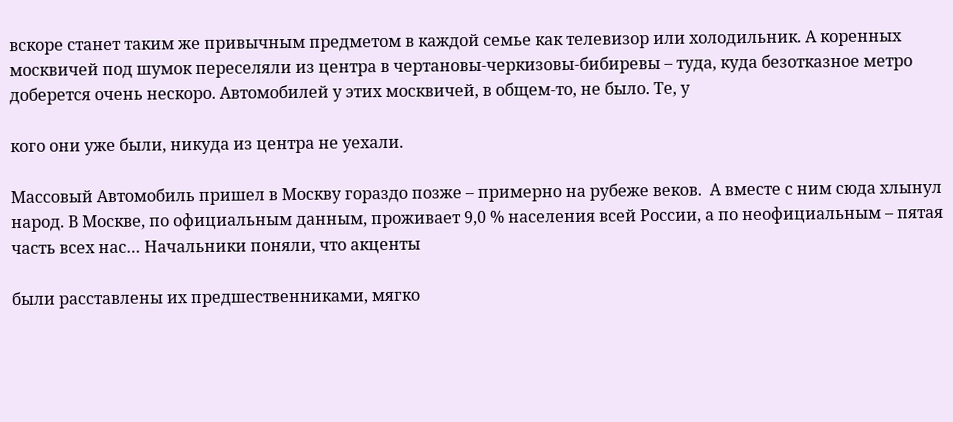вскоре станет таким же привычным предметом в каждой семье как телевизор или холодильник. А коренных москвичей под шумок переселяли из центра в чертановы-черкизовы-бибиревы – туда, куда безотказное метро доберется очень нескоро. Автомобилей у этих москвичей, в общем-то, не было. Те, у

кого они уже были, никуда из центра не уехали.

Массовый Автомобиль пришел в Москву гораздо позже – примерно на рубеже веков.  А вместе с ним сюда хлынул народ. В Москве, по официальным данным, проживает 9,0 % населения всей России, а по неофициальным – пятая часть всех нас… Начальники поняли, что акценты

были расставлены их предшественниками, мягко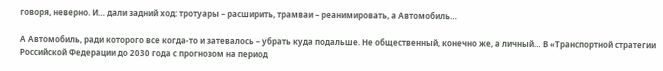говоря, неверно. И… дали задний ход: тротуары – расширить, трамваи – реанимировать, а Автомобиль…

А Автомобиль, ради которого все когда-то и затевалось – убрать куда подальше. Не общественный, конечно же, а личный… В «Транспортной стратегии Российской Федерации до 2030 года с прогнозом на период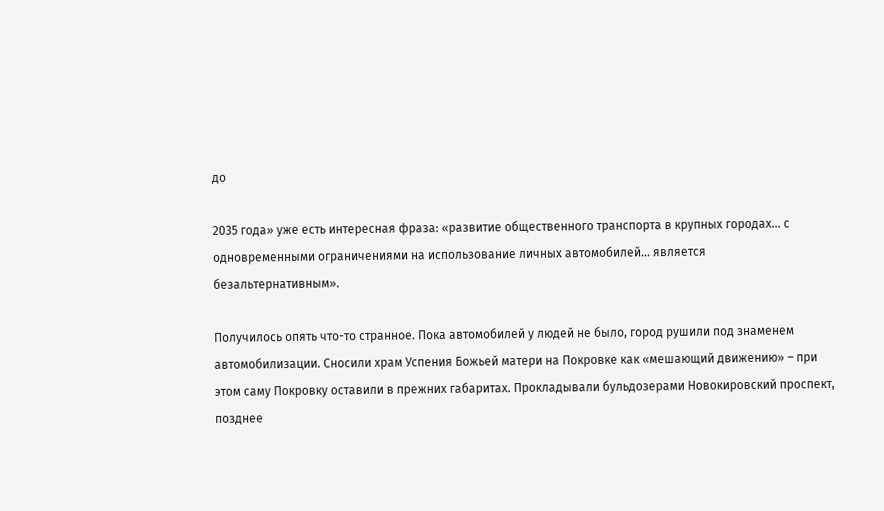до

2035 года» уже есть интересная фраза: «развитие общественного транспорта в крупных городах… с одновременными ограничениями на использование личных автомобилей… является безальтернативным».

Получилось опять что-то странное. Пока автомобилей у людей не было, город рушили под знаменем автомобилизации. Сносили храм Успения Божьей матери на Покровке как «мешающий движению» – при этом саму Покровку оставили в прежних габаритах. Прокладывали бульдозерами Новокировский проспект, позднее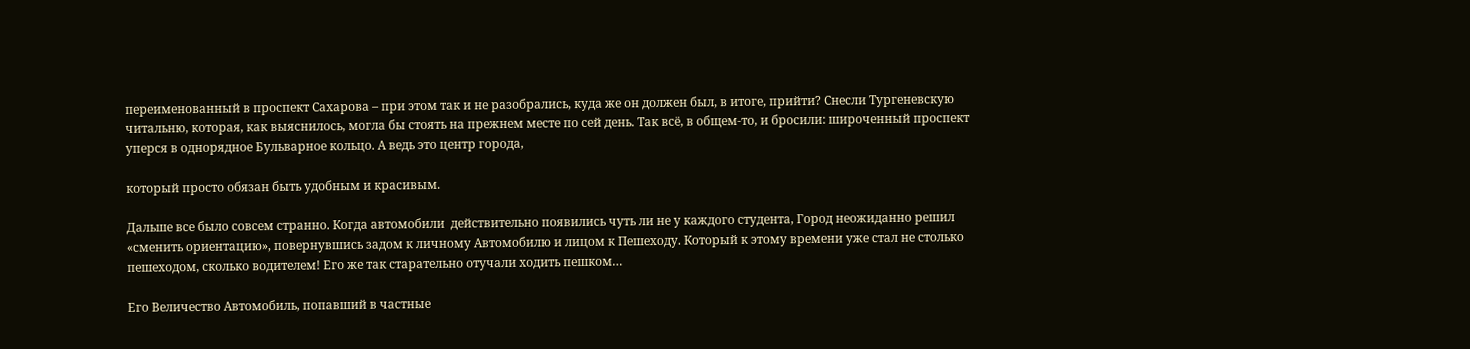переименованный в проспект Сахарова – при этом так и не разобрались, куда же он должен был, в итоге, прийти? Снесли Тургеневскую читальню, которая, как выяснилось, могла бы стоять на прежнем месте по сей день. Так всё, в общем-то, и бросили: широченный проспект уперся в однорядное Бульварное кольцо. А ведь это центр города,

который просто обязан быть удобным и красивым.

Дальше все было совсем странно. Когда автомобили  действительно появились чуть ли не у каждого студента, Город неожиданно решил «сменить ориентацию», повернувшись задом к личному Автомобилю и лицом к Пешеходу. Который к этому времени уже стал не столько пешеходом, сколько водителем! Его же так старательно отучали ходить пешком…

Его Величество Автомобиль, попавший в частные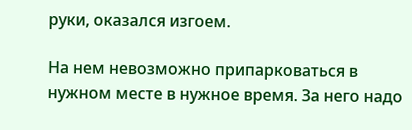руки, оказался изгоем.

На нем невозможно припарковаться в нужном месте в нужное время. За него надо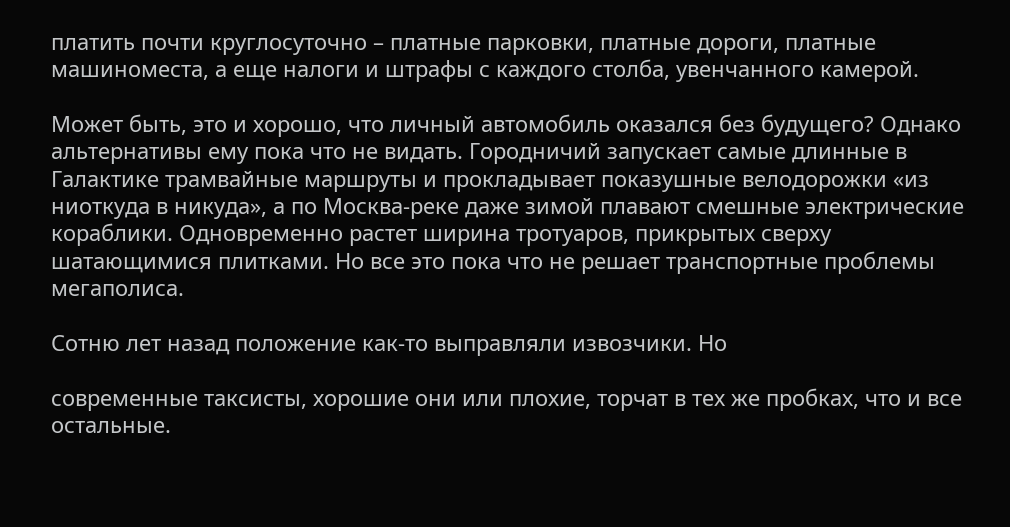платить почти круглосуточно – платные парковки, платные дороги, платные машиноместа, а еще налоги и штрафы с каждого столба, увенчанного камерой.

Может быть, это и хорошо, что личный автомобиль оказался без будущего? Однако альтернативы ему пока что не видать. Городничий запускает самые длинные в Галактике трамвайные маршруты и прокладывает показушные велодорожки «из ниоткуда в никуда», а по Москва-реке даже зимой плавают смешные электрические кораблики. Одновременно растет ширина тротуаров, прикрытых сверху шатающимися плитками. Но все это пока что не решает транспортные проблемы мегаполиса.

Сотню лет назад положение как-то выправляли извозчики. Но

современные таксисты, хорошие они или плохие, торчат в тех же пробках, что и все остальные.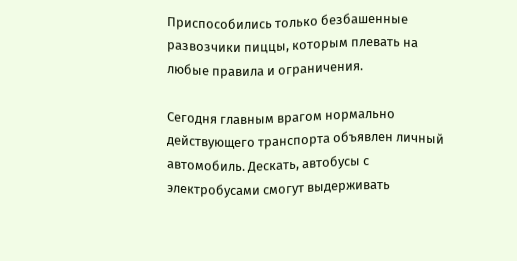Приспособились только безбашенные развозчики пиццы, которым плевать на любые правила и ограничения.

Сегодня главным врагом нормально действующего транспорта объявлен личный автомобиль. Дескать, автобусы с электробусами смогут выдерживать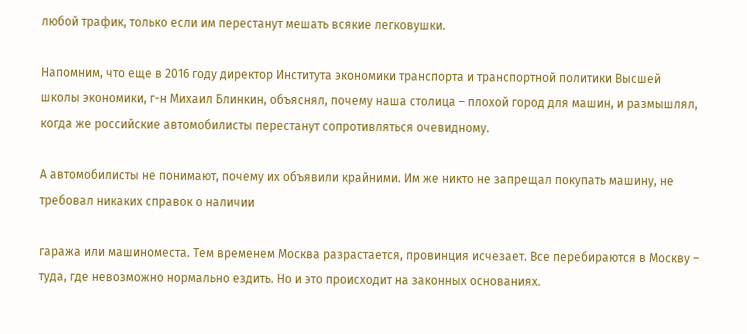любой трафик, только если им перестанут мешать всякие легковушки.

Напомним, что еще в 2016 году директор Института экономики транспорта и транспортной политики Высшей школы экономики, г-н Михаил Блинкин, объяснял, почему наша столица – плохой город для машин, и размышлял, когда же российские автомобилисты перестанут сопротивляться очевидному.

А автомобилисты не понимают, почему их объявили крайними. Им же никто не запрещал покупать машину, не требовал никаких справок о наличии

гаража или машиноместа. Тем временем Москва разрастается, провинция исчезает. Все перебираются в Москву – туда, где невозможно нормально ездить. Но и это происходит на законных основаниях.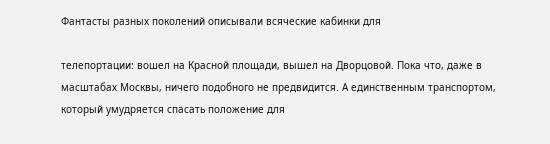Фантасты разных поколений описывали всяческие кабинки для

телепортации: вошел на Красной площади, вышел на Дворцовой. Пока что, даже в масштабах Москвы, ничего подобного не предвидится. А единственным транспортом, который умудряется спасать положение для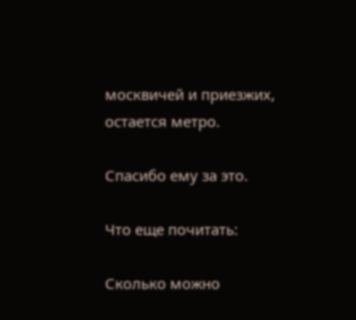москвичей и приезжих, остается метро.

Спасибо ему за это.

Что еще почитать:

Сколько можно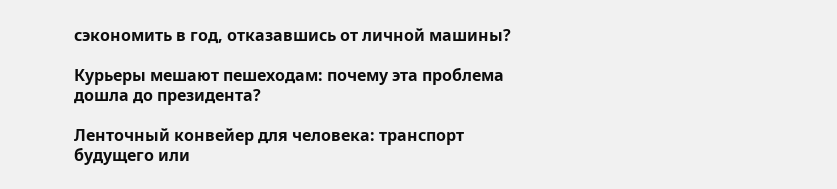сэкономить в год, отказавшись от личной машины?

Курьеры мешают пешеходам: почему эта проблема дошла до президента?

Ленточный конвейер для человека: транспорт будущего или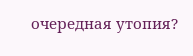очередная утопия?